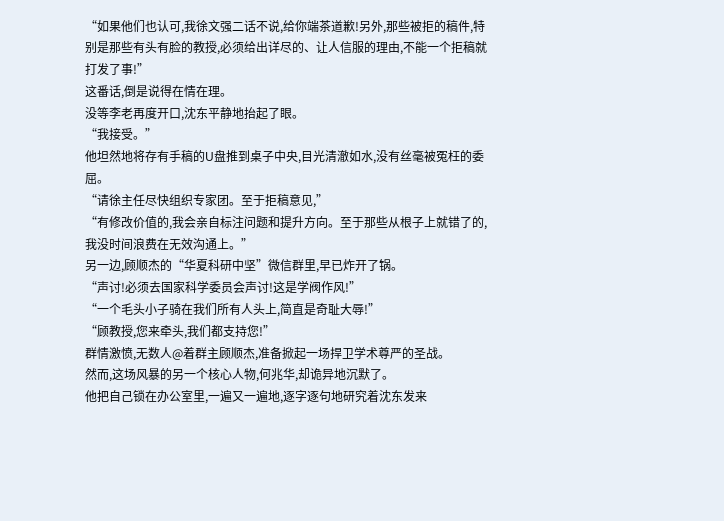“如果他们也认可,我徐文强二话不说,给你端茶道歉!另外,那些被拒的稿件,特别是那些有头有脸的教授,必须给出详尽的、让人信服的理由,不能一个拒稿就打发了事!”
这番话,倒是说得在情在理。
没等李老再度开口,沈东平静地抬起了眼。
“我接受。”
他坦然地将存有手稿的U盘推到桌子中央,目光清澈如水,没有丝毫被冤枉的委屈。
“请徐主任尽快组织专家团。至于拒稿意见,”
“有修改价值的,我会亲自标注问题和提升方向。至于那些从根子上就错了的,我没时间浪费在无效沟通上。”
另一边,顾顺杰的“华夏科研中坚”微信群里,早已炸开了锅。
“声讨!必须去国家科学委员会声讨!这是学阀作风!”
“一个毛头小子骑在我们所有人头上,简直是奇耻大辱!”
“顾教授,您来牵头,我们都支持您!”
群情激愤,无数人@着群主顾顺杰,准备掀起一场捍卫学术尊严的圣战。
然而,这场风暴的另一个核心人物,何兆华,却诡异地沉默了。
他把自己锁在办公室里,一遍又一遍地,逐字逐句地研究着沈东发来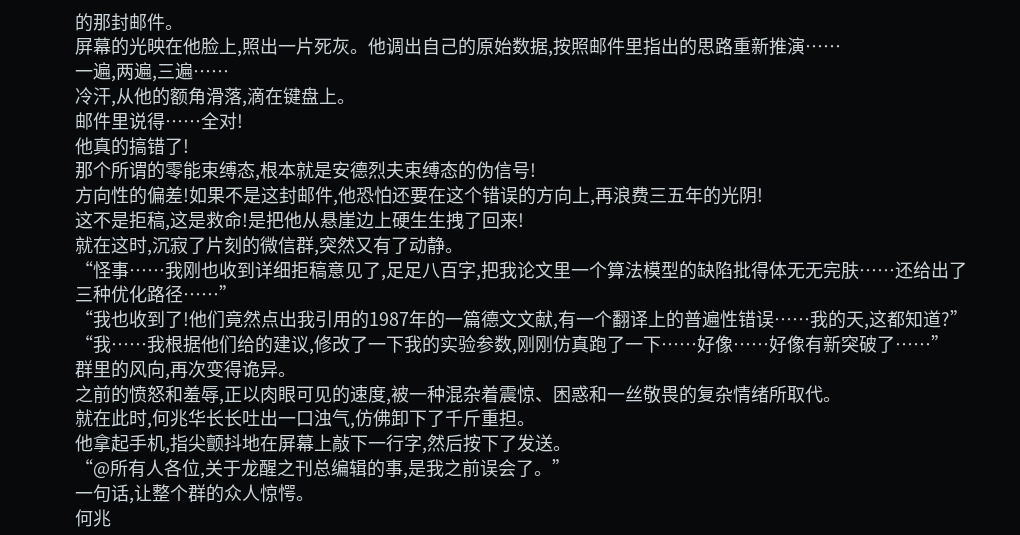的那封邮件。
屏幕的光映在他脸上,照出一片死灰。他调出自己的原始数据,按照邮件里指出的思路重新推演……
一遍,两遍,三遍……
冷汗,从他的额角滑落,滴在键盘上。
邮件里说得……全对!
他真的搞错了!
那个所谓的零能束缚态,根本就是安德烈夫束缚态的伪信号!
方向性的偏差!如果不是这封邮件,他恐怕还要在这个错误的方向上,再浪费三五年的光阴!
这不是拒稿,这是救命!是把他从悬崖边上硬生生拽了回来!
就在这时,沉寂了片刻的微信群,突然又有了动静。
“怪事……我刚也收到详细拒稿意见了,足足八百字,把我论文里一个算法模型的缺陷批得体无无完肤……还给出了三种优化路径……”
“我也收到了!他们竟然点出我引用的1987年的一篇德文文献,有一个翻译上的普遍性错误……我的天,这都知道?”
“我……我根据他们给的建议,修改了一下我的实验参数,刚刚仿真跑了一下……好像……好像有新突破了……”
群里的风向,再次变得诡异。
之前的愤怒和羞辱,正以肉眼可见的速度,被一种混杂着震惊、困惑和一丝敬畏的复杂情绪所取代。
就在此时,何兆华长长吐出一口浊气,仿佛卸下了千斤重担。
他拿起手机,指尖颤抖地在屏幕上敲下一行字,然后按下了发送。
“@所有人各位,关于龙醒之刊总编辑的事,是我之前误会了。”
一句话,让整个群的众人惊愕。
何兆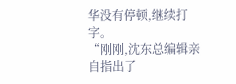华没有停顿,继续打字。
“刚刚,沈东总编辑亲自指出了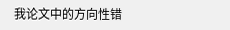我论文中的方向性错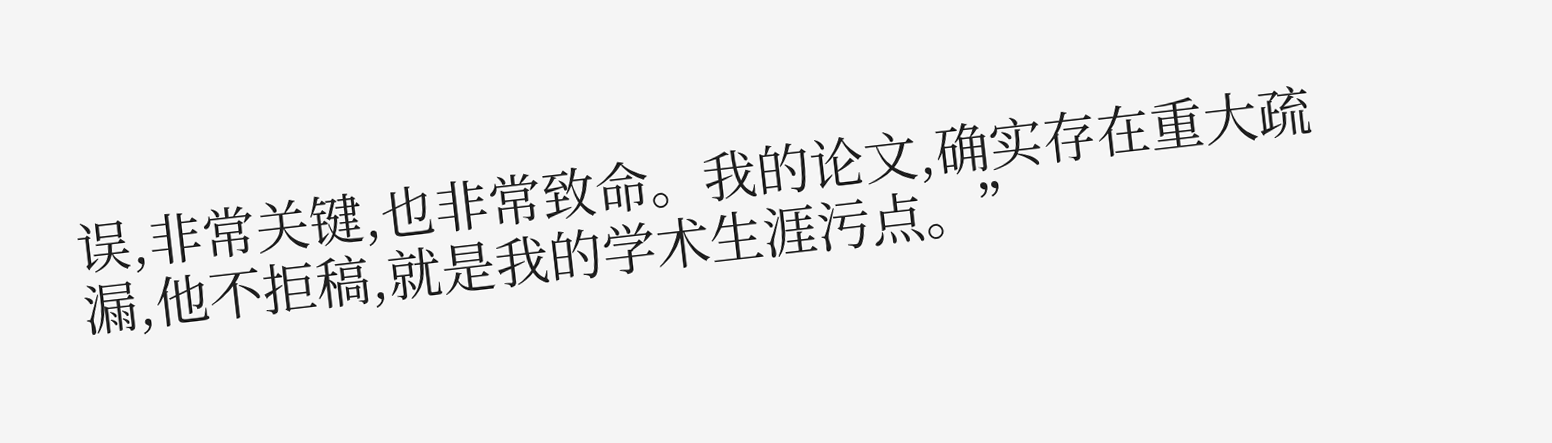误,非常关键,也非常致命。我的论文,确实存在重大疏漏,他不拒稿,就是我的学术生涯污点。”